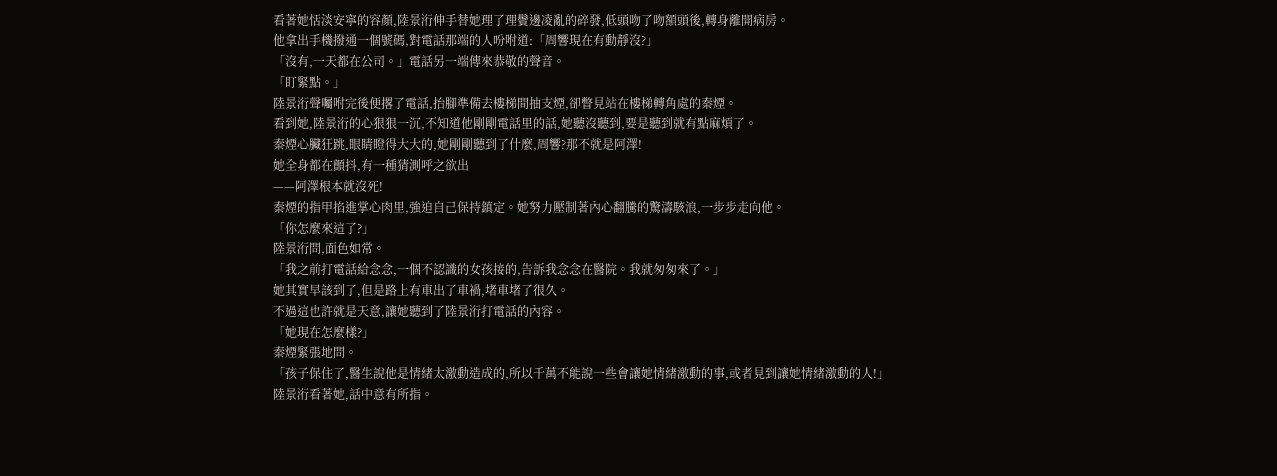看著她恬淡安寧的容顏,陸景洐伸手替她理了理鬢邊凌亂的碎發,低頭吻了吻額頭後,轉身離開病房。
他拿出手機撥通一個號碼,對電話那端的人吩咐道:「周響現在有動靜沒?」
「沒有,一天都在公司。」電話另一端傳來恭敬的聲音。
「盯緊點。」
陸景洐聲囑咐完後便撂了電話,抬腳準備去樓梯間抽支煙,卻瞥見站在樓梯轉角處的秦煙。
看到她,陸景洐的心狠狠一沉,不知道他剛剛電話里的話,她聽沒聽到,要是聽到就有點麻煩了。
秦煙心臟狂跳,眼睛瞪得大大的,她剛剛聽到了什麼,周響?那不就是阿澤!
她全身都在顫抖,有一種猜測呼之欲出
——阿澤根本就沒死!
秦煙的指甲掐進掌心肉里,強迫自己保持鎮定。她努力壓制著內心翻騰的驚濤駭浪,一步步走向他。
「你怎麼來這了?」
陸景洐問,面色如常。
「我之前打電話給念念,一個不認識的女孩接的,告訴我念念在醫院。我就匆匆來了。」
她其實早該到了,但是路上有車出了車禍,堵車堵了很久。
不過這也許就是天意,讓她聽到了陸景洐打電話的內容。
「她現在怎麼樣?」
秦煙緊張地問。
「孩子保住了,醫生說他是情緒太激動造成的,所以千萬不能說一些會讓她情緒激動的事,或者見到讓她情緒激動的人!」
陸景洐看著她,話中意有所指。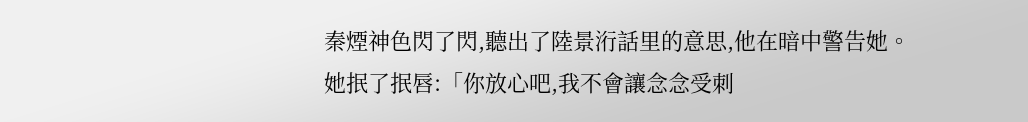秦煙神色閃了閃,聽出了陸景洐話里的意思,他在暗中警告她。
她抿了抿唇:「你放心吧,我不會讓念念受刺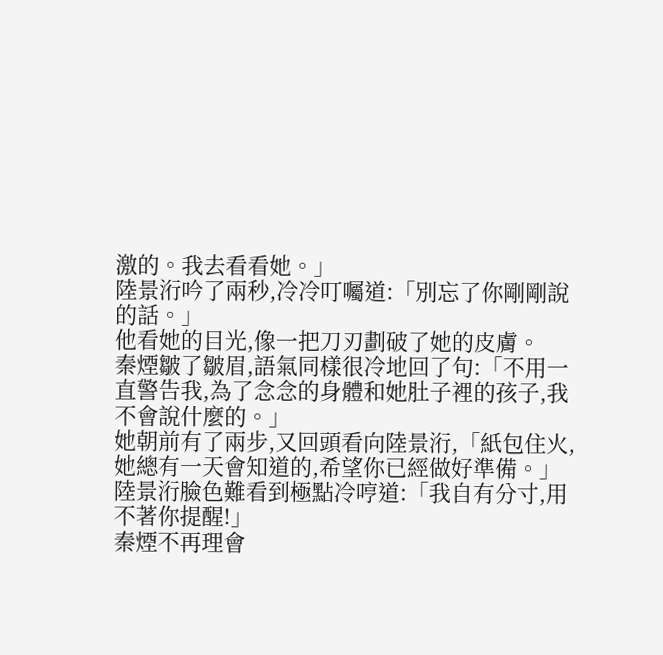激的。我去看看她。」
陸景洐吟了兩秒,冷冷叮囑道:「別忘了你剛剛說的話。」
他看她的目光,像一把刀刃劃破了她的皮膚。
秦煙皺了皺眉,語氣同樣很冷地回了句:「不用一直警告我,為了念念的身體和她肚子裡的孩子,我不會說什麼的。」
她朝前有了兩步,又回頭看向陸景洐,「紙包住火,她總有一天會知道的,希望你已經做好準備。」
陸景洐臉色難看到極點冷哼道:「我自有分寸,用不著你提醒!」
秦煙不再理會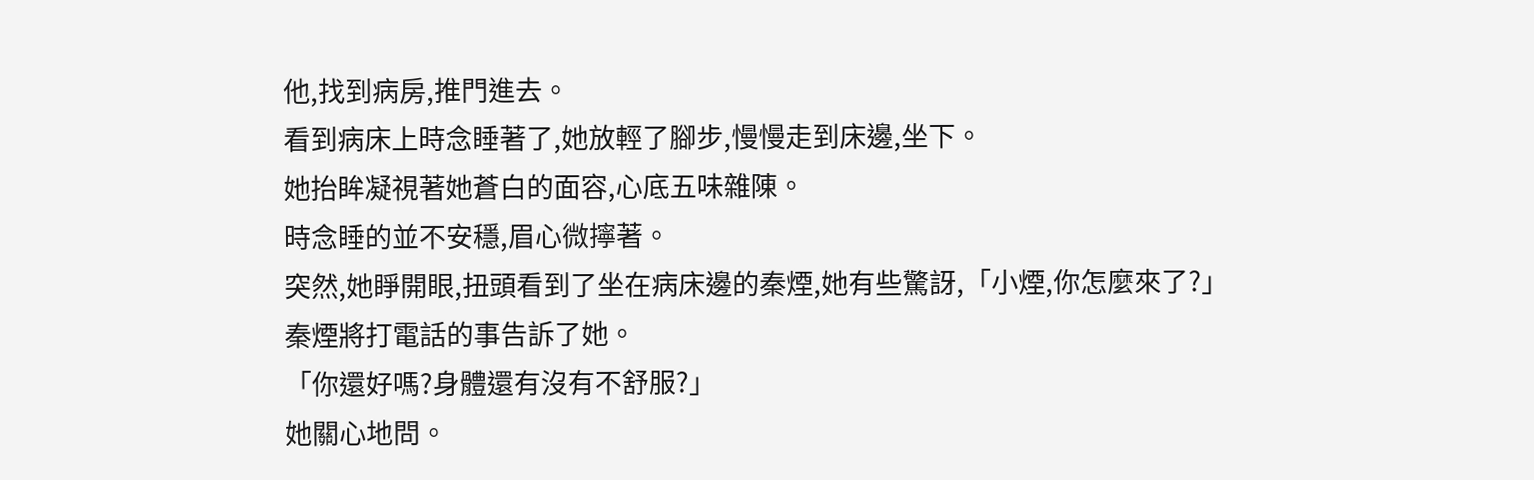他,找到病房,推門進去。
看到病床上時念睡著了,她放輕了腳步,慢慢走到床邊,坐下。
她抬眸凝視著她蒼白的面容,心底五味雜陳。
時念睡的並不安穩,眉心微擰著。
突然,她睜開眼,扭頭看到了坐在病床邊的秦煙,她有些驚訝,「小煙,你怎麼來了?」
秦煙將打電話的事告訴了她。
「你還好嗎?身體還有沒有不舒服?」
她關心地問。